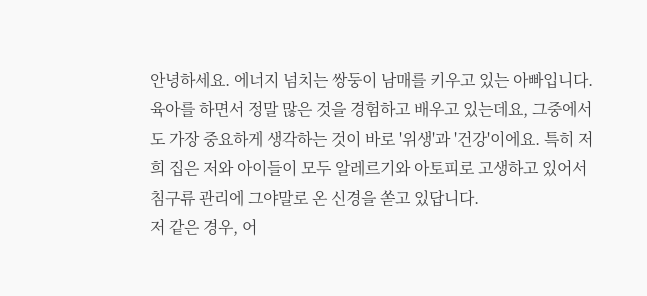안녕하세요. 에너지 넘치는 쌍둥이 남매를 키우고 있는 아빠입니다.
육아를 하면서 정말 많은 것을 경험하고 배우고 있는데요, 그중에서도 가장 중요하게 생각하는 것이 바로 '위생'과 '건강'이에요. 특히 저희 집은 저와 아이들이 모두 알레르기와 아토피로 고생하고 있어서 침구류 관리에 그야말로 온 신경을 쏟고 있답니다.
저 같은 경우, 어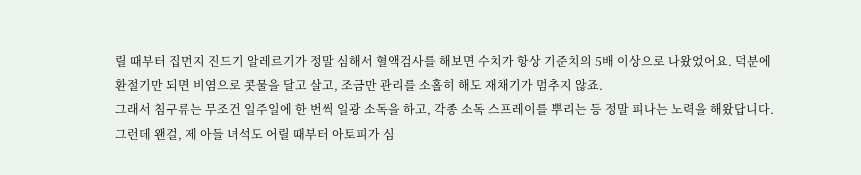릴 때부터 집먼지 진드기 알레르기가 정말 심해서 혈액검사를 해보면 수치가 항상 기준치의 5배 이상으로 나왔었어요. 덕분에 환절기만 되면 비염으로 콧물을 달고 살고, 조금만 관리를 소홀히 해도 재채기가 멈추지 않죠.
그래서 침구류는 무조건 일주일에 한 번씩 일광 소독을 하고, 각종 소독 스프레이를 뿌리는 등 정말 피나는 노력을 해왔답니다. 그런데 왠걸, 제 아들 녀석도 어릴 때부터 아토피가 심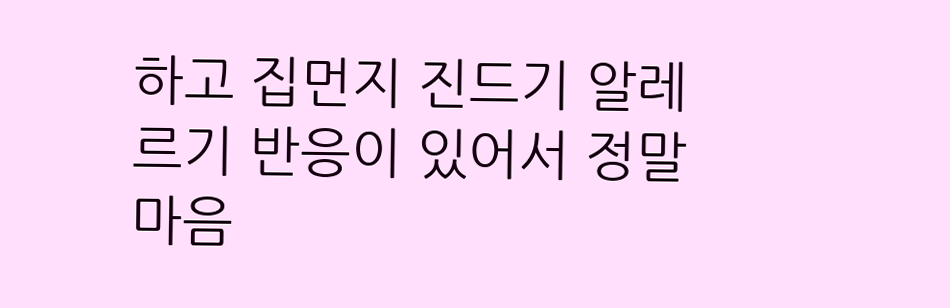하고 집먼지 진드기 알레르기 반응이 있어서 정말 마음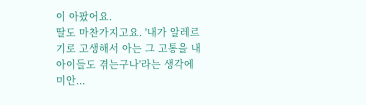이 아팠어요.
딸도 마찬가지고요. '내가 알레르기로 고생해서 아는 그 고통을 내 아이들도 겪는구나'라는 생각에 미안...